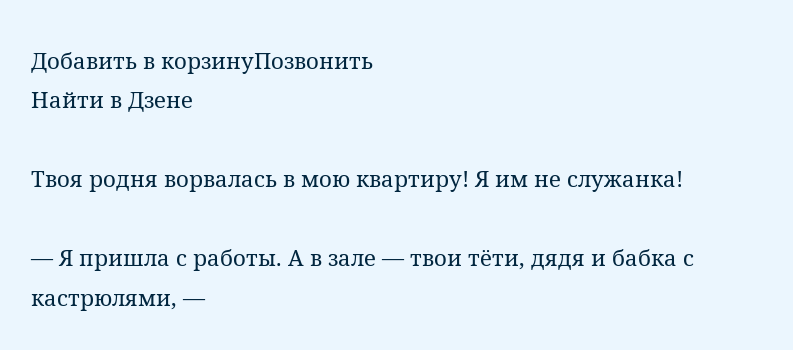Добавить в корзинуПозвонить
Найти в Дзене

Твоя родня ворвалась в мою квартиру! Я им не служанка!

— Я пришла с работы. А в зале — твои тёти, дядя и бабка с кастрюлями, —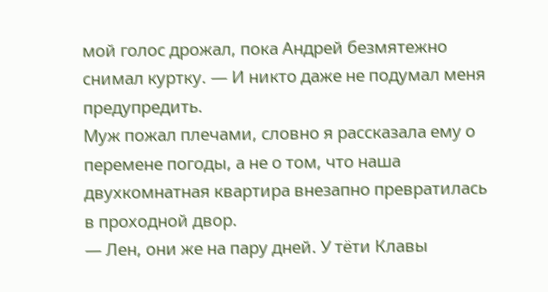мой голос дрожал, пока Андрей безмятежно снимал куртку. — И никто даже не подумал меня предупредить.
Муж пожал плечами, словно я рассказала ему о перемене погоды, а не о том, что наша двухкомнатная квартира внезапно превратилась в проходной двор.
— Лен, они же на пару дней. У тёти Клавы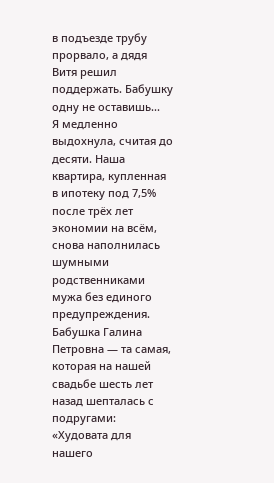в подъезде трубу прорвало, а дядя Витя решил поддержать. Бабушку одну не оставишь...
Я медленно выдохнула, считая до десяти. Наша квартира, купленная в ипотеку под 7,5% после трёх лет экономии на всём, снова наполнилась шумными родственниками мужа без единого предупреждения. Бабушка Галина Петровна — та самая, которая на нашей свадьбе шесть лет назад шепталась с подругами: «Худовата для нашего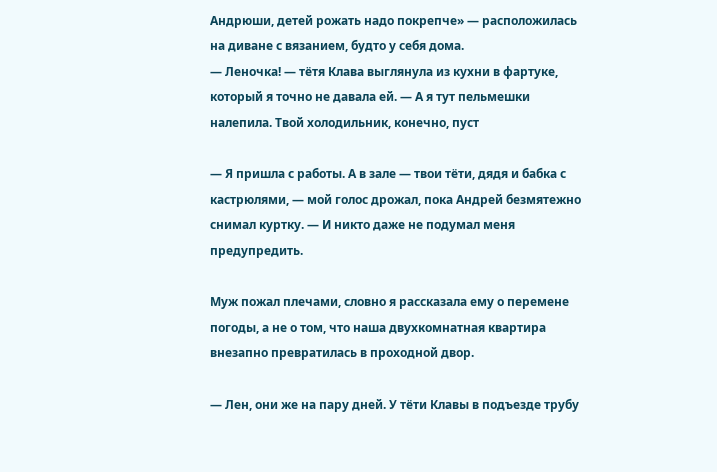Андрюши, детей рожать надо покрепче» — расположилась на диване с вязанием, будто у себя дома.
— Леночка! — тётя Клава выглянула из кухни в фартуке, который я точно не давала ей. — А я тут пельмешки налепила. Твой холодильник, конечно, пуст

— Я пришла с работы. А в зале — твои тёти, дядя и бабка с кастрюлями, — мой голос дрожал, пока Андрей безмятежно снимал куртку. — И никто даже не подумал меня предупредить.

Муж пожал плечами, словно я рассказала ему о перемене погоды, а не о том, что наша двухкомнатная квартира внезапно превратилась в проходной двор.

— Лен, они же на пару дней. У тёти Клавы в подъезде трубу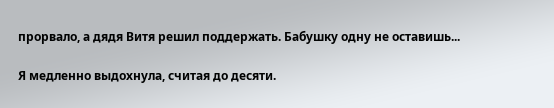прорвало, а дядя Витя решил поддержать. Бабушку одну не оставишь...

Я медленно выдохнула, считая до десяти.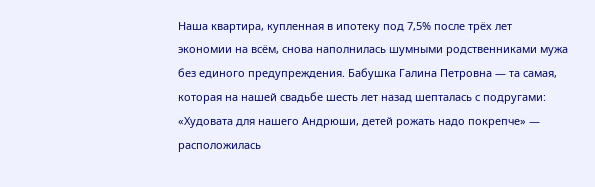Наша квартира, купленная в ипотеку под 7,5% после трёх лет экономии на всём, снова наполнилась шумными родственниками мужа без единого предупреждения. Бабушка Галина Петровна — та самая, которая на нашей свадьбе шесть лет назад шепталась с подругами: «Худовата для нашего Андрюши, детей рожать надо покрепче» — расположилась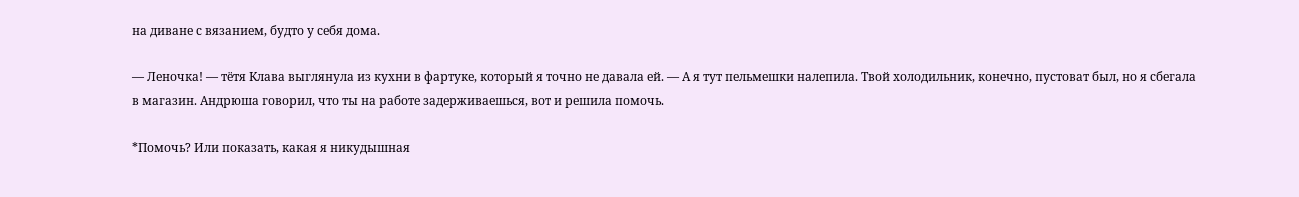на диване с вязанием, будто у себя дома.

— Леночка! — тётя Клава выглянула из кухни в фартуке, который я точно не давала ей. — А я тут пельмешки налепила. Твой холодильник, конечно, пустоват был, но я сбегала в магазин. Андрюша говорил, что ты на работе задерживаешься, вот и решила помочь.

*Помочь? Или показать, какая я никудышная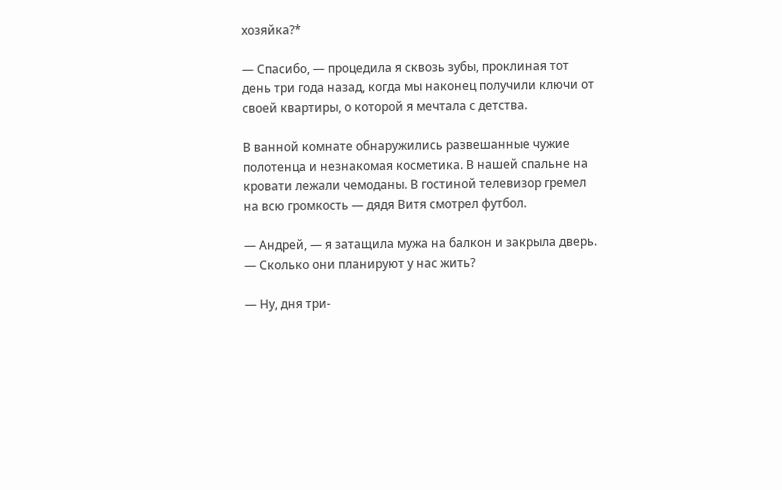хозяйка?*

— Спасибо, — процедила я сквозь зубы, проклиная тот день три года назад, когда мы наконец получили ключи от своей квартиры, о которой я мечтала с детства.

В ванной комнате обнаружились развешанные чужие полотенца и незнакомая косметика. В нашей спальне на кровати лежали чемоданы. В гостиной телевизор гремел на всю громкость — дядя Витя смотрел футбол.

— Андрей, — я затащила мужа на балкон и закрыла дверь. — Сколько они планируют у нас жить?

— Ну, дня три-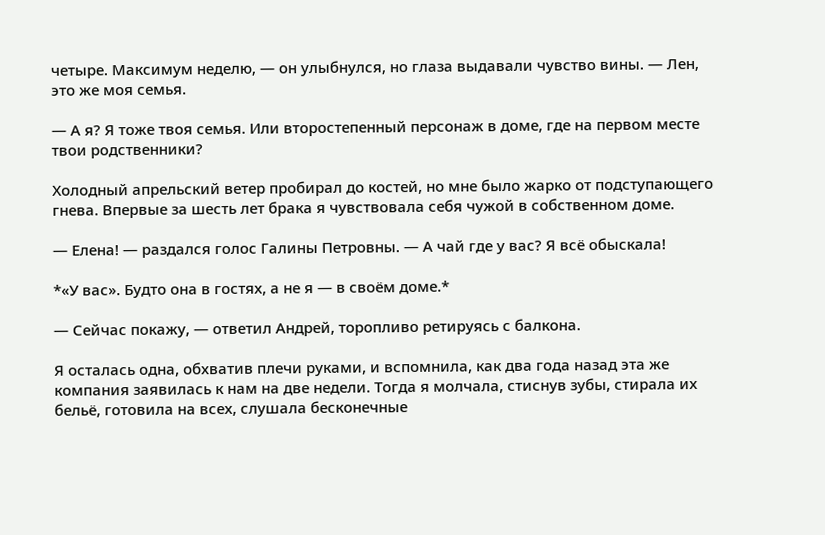четыре. Максимум неделю, — он улыбнулся, но глаза выдавали чувство вины. — Лен, это же моя семья.

— А я? Я тоже твоя семья. Или второстепенный персонаж в доме, где на первом месте твои родственники?

Холодный апрельский ветер пробирал до костей, но мне было жарко от подступающего гнева. Впервые за шесть лет брака я чувствовала себя чужой в собственном доме.

— Елена! — раздался голос Галины Петровны. — А чай где у вас? Я всё обыскала!

*«У вас». Будто она в гостях, а не я — в своём доме.*

— Сейчас покажу, — ответил Андрей, торопливо ретируясь с балкона.

Я осталась одна, обхватив плечи руками, и вспомнила, как два года назад эта же компания заявилась к нам на две недели. Тогда я молчала, стиснув зубы, стирала их бельё, готовила на всех, слушала бесконечные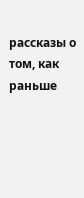рассказы о том, как раньше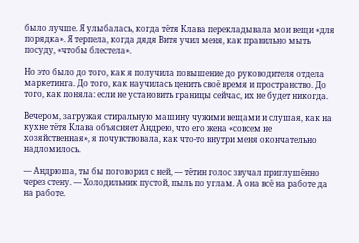было лучше. Я улыбалась, когда тётя Клава перекладывала мои вещи «для порядка». Я терпела, когда дядя Витя учил меня, как правильно мыть посуду, «чтобы блестела».

Но это было до того, как я получила повышение до руководителя отдела маркетинга. До того, как научилась ценить своё время и пространство. До того, как поняла: если не установить границы сейчас, их не будет никогда.

Вечером, загружая стиральную машину чужими вещами и слушая, как на кухне тётя Клава объясняет Андрею, что его жена «совсем не хозяйственная», я почувствовала, как что-то внутри меня окончательно надломилось.

— Андрюша, ты бы поговорил с ней, — тётин голос звучал приглушённо через стену. — Холодильник пустой, пыль по углам. А она всё на работе да на работе.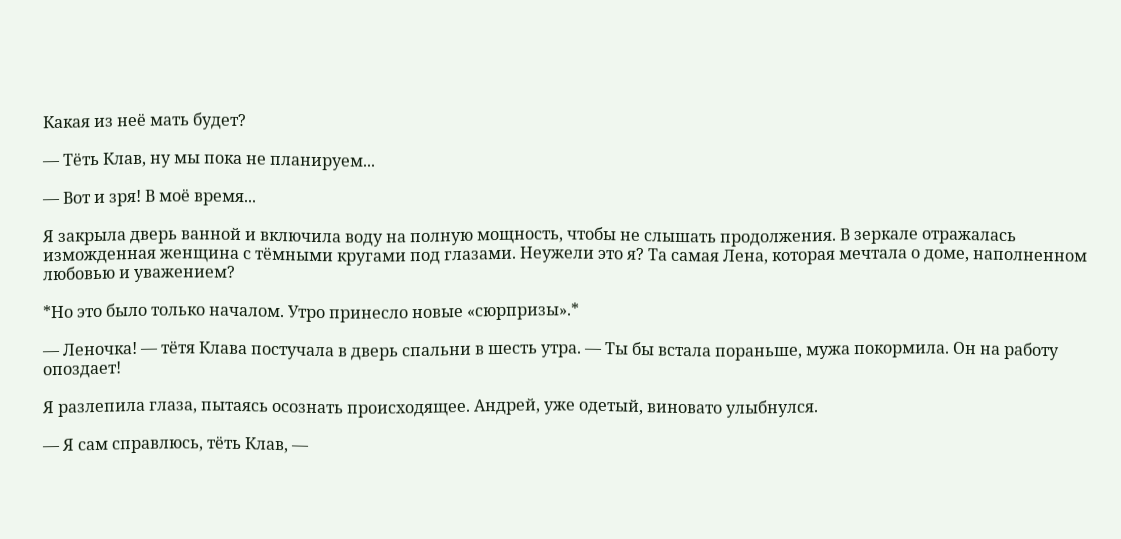Какая из неё мать будет?

— Тёть Клав, ну мы пока не планируем...

— Вот и зря! В моё время...

Я закрыла дверь ванной и включила воду на полную мощность, чтобы не слышать продолжения. В зеркале отражалась изможденная женщина с тёмными кругами под глазами. Неужели это я? Та самая Лена, которая мечтала о доме, наполненном любовью и уважением?

*Но это было только началом. Утро принесло новые «сюрпризы».*

— Леночка! — тётя Клава постучала в дверь спальни в шесть утра. — Ты бы встала пораньше, мужа покормила. Он на работу опоздает!

Я разлепила глаза, пытаясь осознать происходящее. Андрей, уже одетый, виновато улыбнулся.

— Я сам справлюсь, тёть Клав, —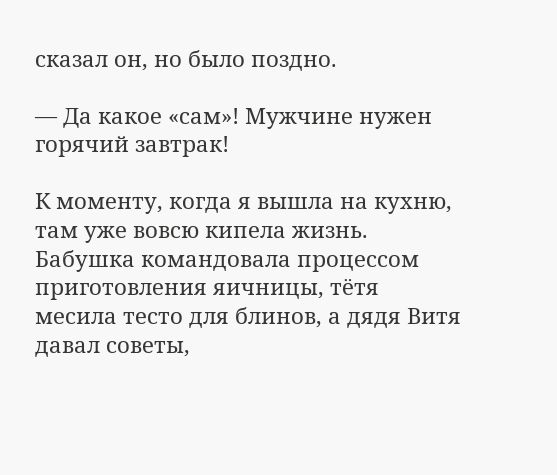сказал он, но было поздно.

— Да какое «сам»! Мужчине нужен горячий завтрак!

К моменту, когда я вышла на кухню, там уже вовсю кипела жизнь. Бабушка командовала процессом приготовления яичницы, тётя месила тесто для блинов, а дядя Витя давал советы,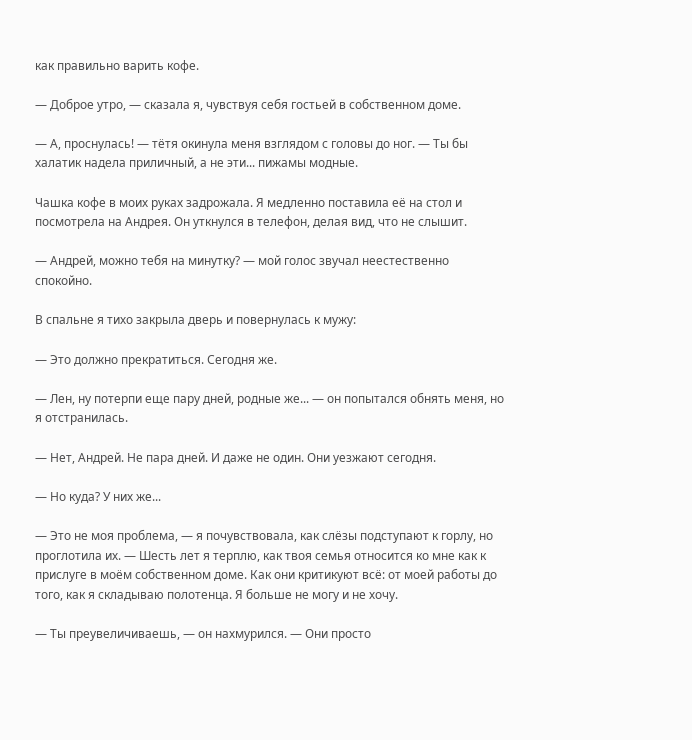как правильно варить кофе.

— Доброе утро, — сказала я, чувствуя себя гостьей в собственном доме.

— А, проснулась! — тётя окинула меня взглядом с головы до ног. — Ты бы халатик надела приличный, а не эти... пижамы модные.

Чашка кофе в моих руках задрожала. Я медленно поставила её на стол и посмотрела на Андрея. Он уткнулся в телефон, делая вид, что не слышит.

— Андрей, можно тебя на минутку? — мой голос звучал неестественно спокойно.

В спальне я тихо закрыла дверь и повернулась к мужу:

— Это должно прекратиться. Сегодня же.

— Лен, ну потерпи еще пару дней, родные же... — он попытался обнять меня, но я отстранилась.

— Нет, Андрей. Не пара дней. И даже не один. Они уезжают сегодня.

— Но куда? У них же...

— Это не моя проблема, — я почувствовала, как слёзы подступают к горлу, но проглотила их. — Шесть лет я терплю, как твоя семья относится ко мне как к прислуге в моём собственном доме. Как они критикуют всё: от моей работы до того, как я складываю полотенца. Я больше не могу и не хочу.

— Ты преувеличиваешь, — он нахмурился. — Они просто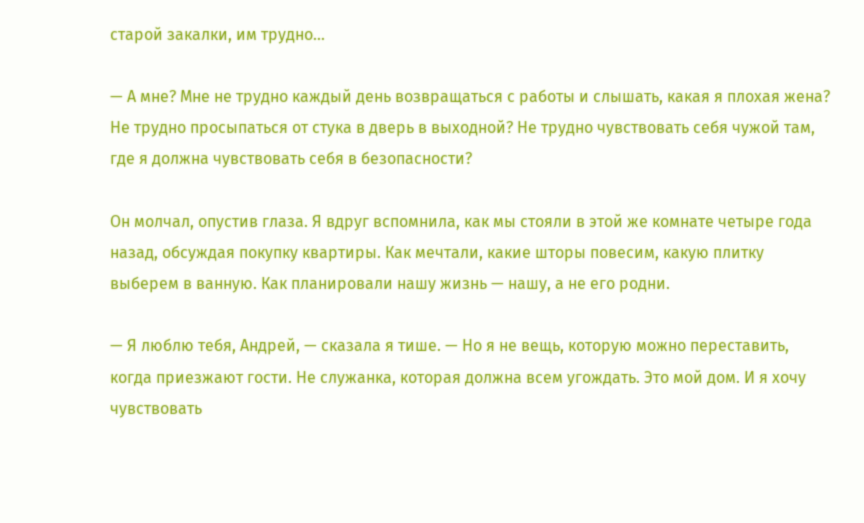старой закалки, им трудно...

— А мне? Мне не трудно каждый день возвращаться с работы и слышать, какая я плохая жена? Не трудно просыпаться от стука в дверь в выходной? Не трудно чувствовать себя чужой там, где я должна чувствовать себя в безопасности?

Он молчал, опустив глаза. Я вдруг вспомнила, как мы стояли в этой же комнате четыре года назад, обсуждая покупку квартиры. Как мечтали, какие шторы повесим, какую плитку выберем в ванную. Как планировали нашу жизнь — нашу, а не его родни.

— Я люблю тебя, Андрей, — сказала я тише. — Но я не вещь, которую можно переставить, когда приезжают гости. Не служанка, которая должна всем угождать. Это мой дом. И я хочу чувствовать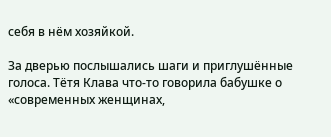себя в нём хозяйкой.

За дверью послышались шаги и приглушённые голоса. Тётя Клава что-то говорила бабушке о «современных женщинах,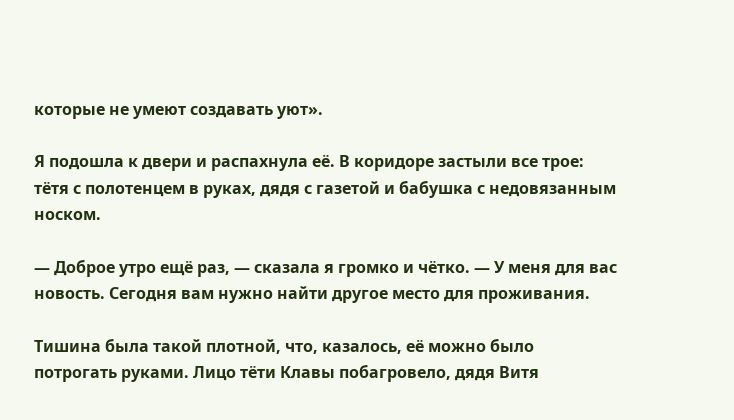которые не умеют создавать уют».

Я подошла к двери и распахнула её. В коридоре застыли все трое: тётя с полотенцем в руках, дядя с газетой и бабушка с недовязанным носком.

— Доброе утро ещё раз, — сказала я громко и чётко. — У меня для вас новость. Сегодня вам нужно найти другое место для проживания.

Тишина была такой плотной, что, казалось, её можно было потрогать руками. Лицо тёти Клавы побагровело, дядя Витя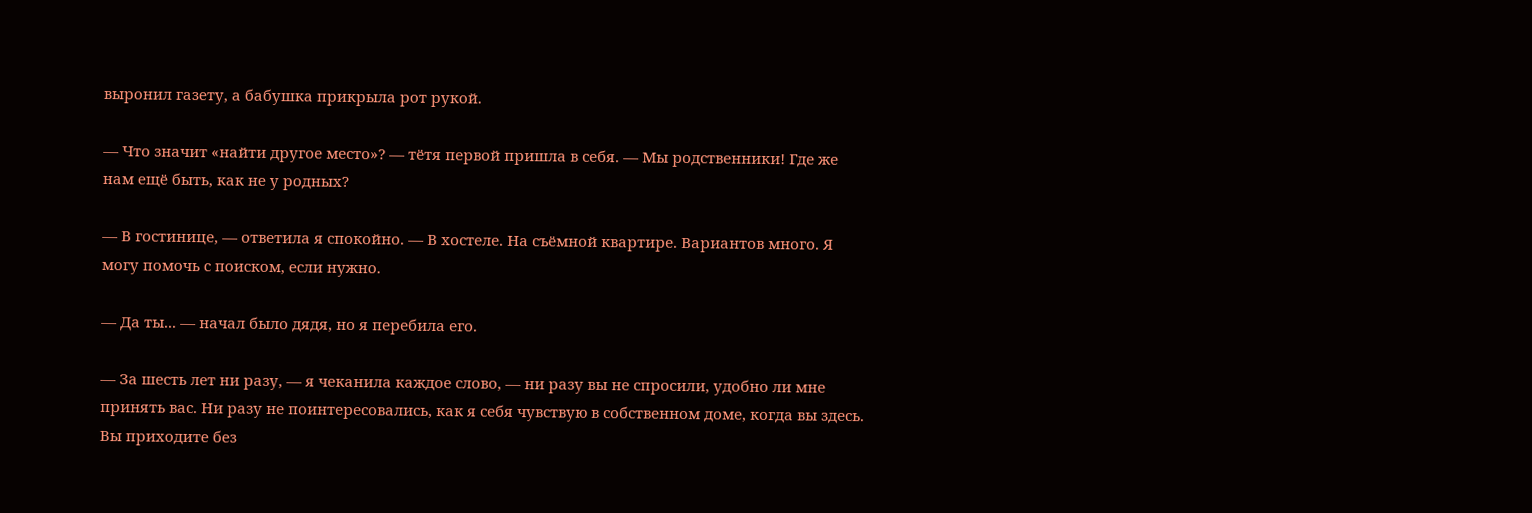выронил газету, а бабушка прикрыла рот рукой.

— Что значит «найти другое место»? — тётя первой пришла в себя. — Мы родственники! Где же нам ещё быть, как не у родных?

— В гостинице, — ответила я спокойно. — В хостеле. На съёмной квартире. Вариантов много. Я могу помочь с поиском, если нужно.

— Да ты... — начал было дядя, но я перебила его.

— За шесть лет ни разу, — я чеканила каждое слово, — ни разу вы не спросили, удобно ли мне принять вас. Ни разу не поинтересовались, как я себя чувствую в собственном доме, когда вы здесь. Вы приходите без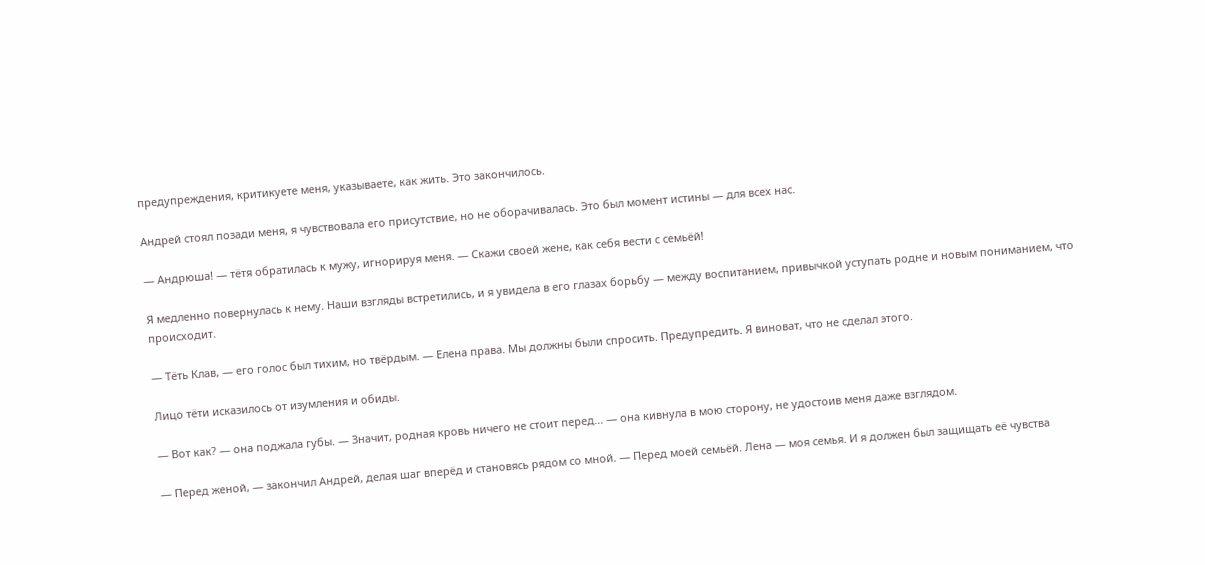предупреждения, критикуете меня, указываете, как жить. Это закончилось.

Андрей стоял позади меня, я чувствовала его присутствие, но не оборачивалась. Это был момент истины — для всех нас.

— Андрюша! — тётя обратилась к мужу, игнорируя меня. — Скажи своей жене, как себя вести с семьёй!

Я медленно повернулась к нему. Наши взгляды встретились, и я увидела в его глазах борьбу — между воспитанием, привычкой уступать родне и новым пониманием, что происходит.

— Тёть Клав, — его голос был тихим, но твёрдым. — Елена права. Мы должны были спросить. Предупредить. Я виноват, что не сделал этого.

Лицо тёти исказилось от изумления и обиды.

— Вот как? — она поджала губы. — Значит, родная кровь ничего не стоит перед... — она кивнула в мою сторону, не удостоив меня даже взглядом.

— Перед женой, — закончил Андрей, делая шаг вперёд и становясь рядом со мной. — Перед моей семьёй. Лена — моя семья. И я должен был защищать её чувства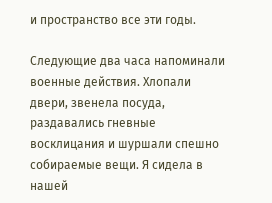и пространство все эти годы.

Следующие два часа напоминали военные действия. Хлопали двери, звенела посуда, раздавались гневные восклицания и шуршали спешно собираемые вещи. Я сидела в нашей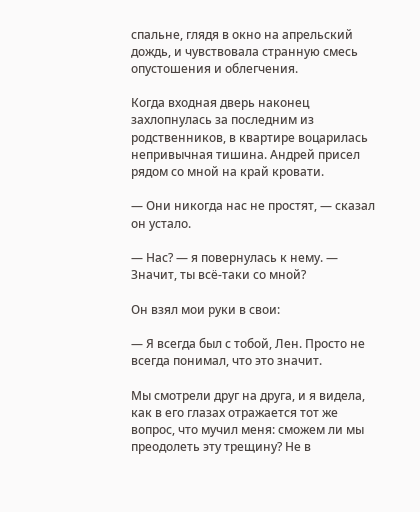спальне, глядя в окно на апрельский дождь, и чувствовала странную смесь опустошения и облегчения.

Когда входная дверь наконец захлопнулась за последним из родственников, в квартире воцарилась непривычная тишина. Андрей присел рядом со мной на край кровати.

— Они никогда нас не простят, — сказал он устало.

— Нас? — я повернулась к нему. — Значит, ты всё-таки со мной?

Он взял мои руки в свои:

— Я всегда был с тобой, Лен. Просто не всегда понимал, что это значит.

Мы смотрели друг на друга, и я видела, как в его глазах отражается тот же вопрос, что мучил меня: сможем ли мы преодолеть эту трещину? Не в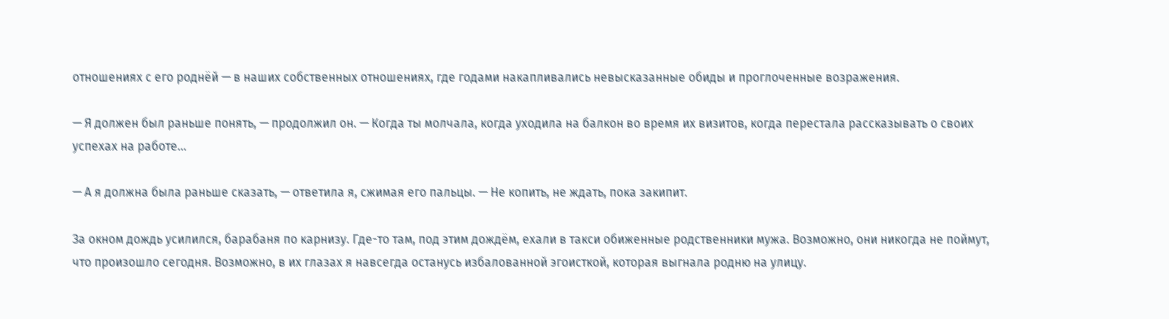отношениях с его роднёй — в наших собственных отношениях, где годами накапливались невысказанные обиды и проглоченные возражения.

— Я должен был раньше понять, — продолжил он. — Когда ты молчала, когда уходила на балкон во время их визитов, когда перестала рассказывать о своих успехах на работе...

— А я должна была раньше сказать, — ответила я, сжимая его пальцы. — Не копить, не ждать, пока закипит.

За окном дождь усилился, барабаня по карнизу. Где-то там, под этим дождём, ехали в такси обиженные родственники мужа. Возможно, они никогда не поймут, что произошло сегодня. Возможно, в их глазах я навсегда останусь избалованной эгоисткой, которая выгнала родню на улицу.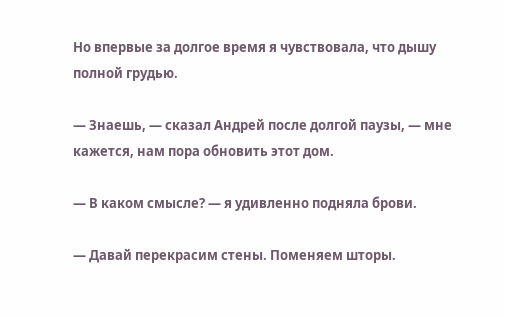Но впервые за долгое время я чувствовала, что дышу полной грудью.

— Знаешь, — сказал Андрей после долгой паузы, — мне кажется, нам пора обновить этот дом.

— В каком смысле? — я удивленно подняла брови.

— Давай перекрасим стены. Поменяем шторы.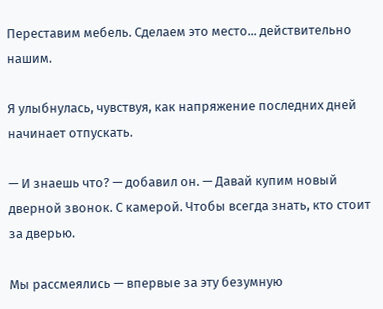Переставим мебель. Сделаем это место... действительно нашим.

Я улыбнулась, чувствуя, как напряжение последних дней начинает отпускать.

— И знаешь что? — добавил он. — Давай купим новый дверной звонок. С камерой. Чтобы всегда знать, кто стоит за дверью.

Мы рассмеялись — впервые за эту безумную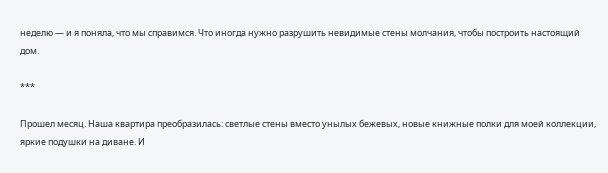неделю — и я поняла, что мы справимся. Что иногда нужно разрушить невидимые стены молчания, чтобы построить настоящий дом.

***

Прошел месяц. Наша квартира преобразилась: светлые стены вместо унылых бежевых, новые книжные полки для моей коллекции, яркие подушки на диване. И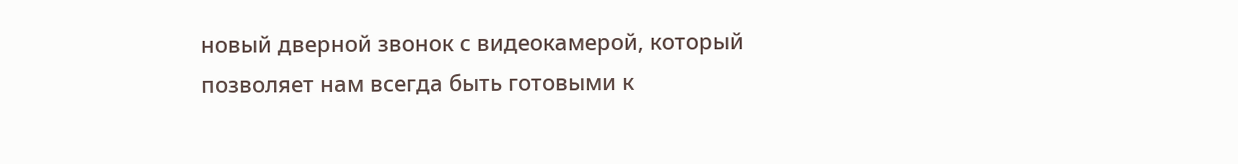новый дверной звонок с видеокамерой, который позволяет нам всегда быть готовыми к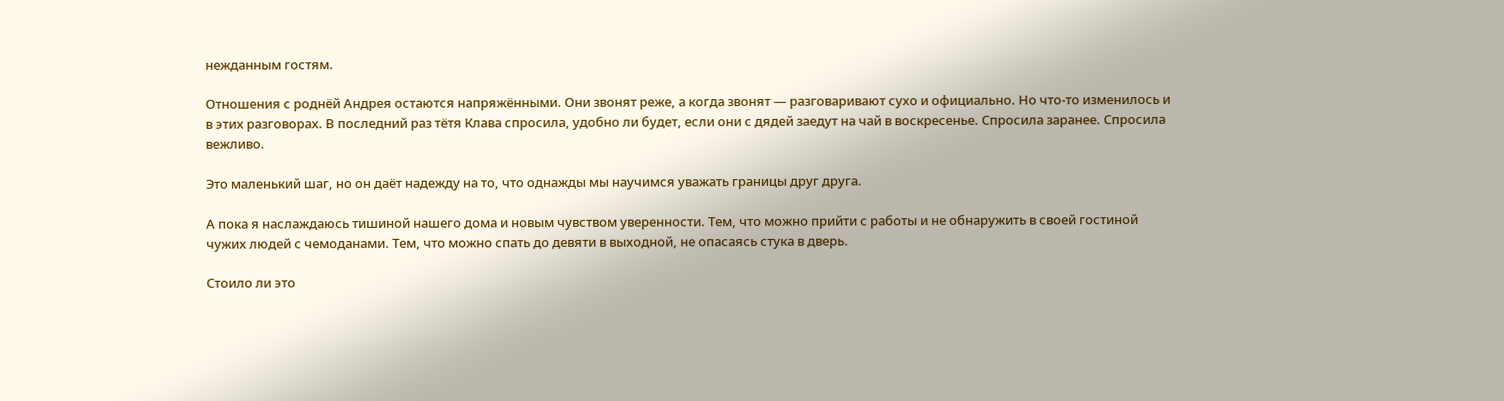нежданным гостям.

Отношения с роднёй Андрея остаются напряжёнными. Они звонят реже, а когда звонят — разговаривают сухо и официально. Но что-то изменилось и в этих разговорах. В последний раз тётя Клава спросила, удобно ли будет, если они с дядей заедут на чай в воскресенье. Спросила заранее. Спросила вежливо.

Это маленький шаг, но он даёт надежду на то, что однажды мы научимся уважать границы друг друга.

А пока я наслаждаюсь тишиной нашего дома и новым чувством уверенности. Тем, что можно прийти с работы и не обнаружить в своей гостиной чужих людей с чемоданами. Тем, что можно спать до девяти в выходной, не опасаясь стука в дверь.

Стоило ли это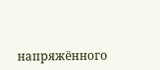напряжённого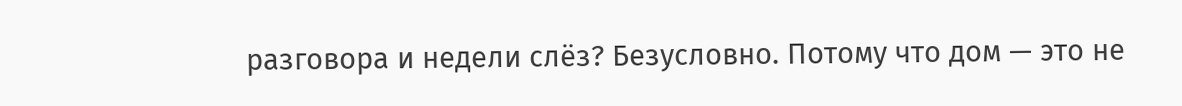разговора и недели слёз? Безусловно. Потому что дом — это не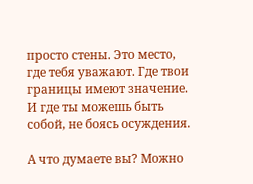просто стены. Это место, где тебя уважают. Где твои границы имеют значение. И где ты можешь быть собой, не боясь осуждения.

А что думаете вы? Можно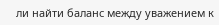ли найти баланс между уважением к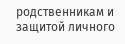родственникам и защитой личного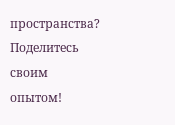пространства? Поделитесь своим опытом!